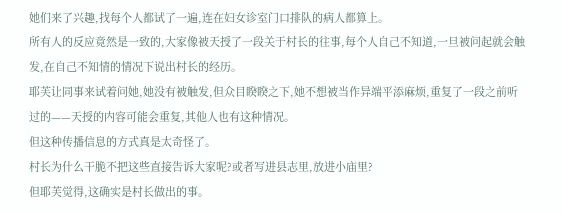她们来了兴趣,找每个人都试了一遍,连在妇女诊室门口排队的病人都算上。
所有人的反应竟然是一致的,大家像被天授了一段关于村长的往事,每个人自己不知道,一旦被问起就会触发,在自己不知情的情况下说出村长的经历。
耶芙让同事来试着问她,她没有被触发,但众目睽睽之下,她不想被当作异端平添麻烦,重复了一段之前听过的——天授的内容可能会重复,其他人也有这种情况。
但这种传播信息的方式真是太奇怪了。
村长为什么干脆不把这些直接告诉大家呢?或者写进县志里,放进小庙里?
但耶芙觉得,这确实是村长做出的事。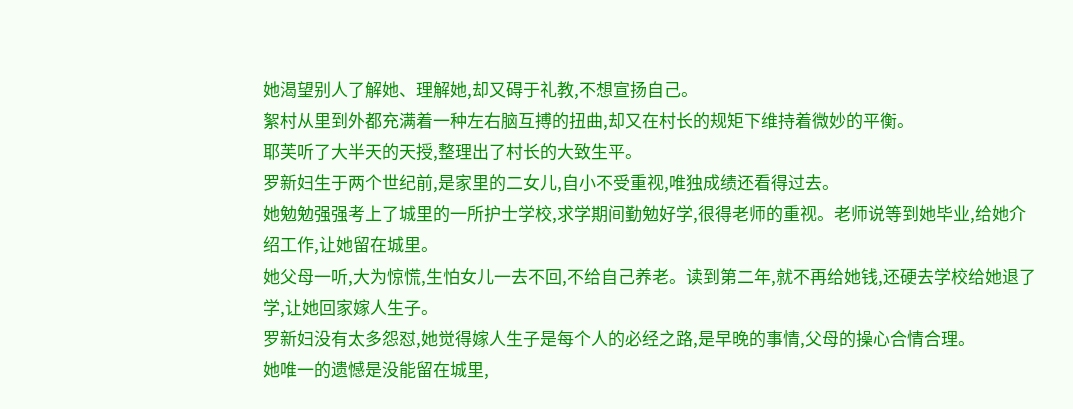她渴望别人了解她、理解她,却又碍于礼教,不想宣扬自己。
絮村从里到外都充满着一种左右脑互搏的扭曲,却又在村长的规矩下维持着微妙的平衡。
耶芙听了大半天的天授,整理出了村长的大致生平。
罗新妇生于两个世纪前,是家里的二女儿,自小不受重视,唯独成绩还看得过去。
她勉勉强强考上了城里的一所护士学校,求学期间勤勉好学,很得老师的重视。老师说等到她毕业,给她介绍工作,让她留在城里。
她父母一听,大为惊慌,生怕女儿一去不回,不给自己养老。读到第二年,就不再给她钱,还硬去学校给她退了学,让她回家嫁人生子。
罗新妇没有太多怨怼,她觉得嫁人生子是每个人的必经之路,是早晚的事情,父母的操心合情合理。
她唯一的遗憾是没能留在城里,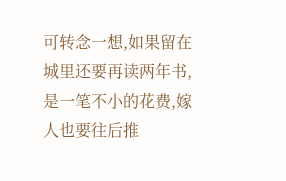可转念一想,如果留在城里还要再读两年书,是一笔不小的花费,嫁人也要往后推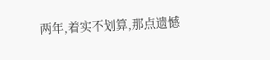两年,着实不划算,那点遗憾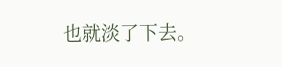也就淡了下去。